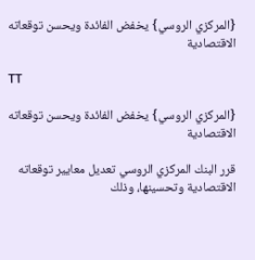{المركزي الروسي} يخفض الفائدة ويحسن توقعاته الاقتصادية

TT

{المركزي الروسي} يخفض الفائدة ويحسن توقعاته الاقتصادية

قرر البنك المركزي الروسي تعديل معايير توقعاته الاقتصادية وتحسينها، وذلك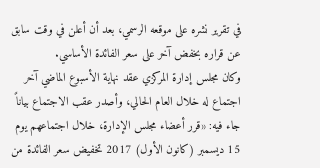في تقرير نشره على موقعه الرسمي، بعد أن أعلن في وقت سابق عن قراره بخفض آخر على سعر الفائدة الأساسي.
وكان مجلس إدارة المركزي عقد نهاية الأسبوع الماضي آخر اجتماع له خلال العام الحالي، وأصدر عقب الاجتماع بياناً جاء فيه: «قرر أعضاء مجلس الإدارة، خلال اجتماعهم يوم 15 ديسمبر (كانون الأول) 2017 تخفيض سعر الفائدة من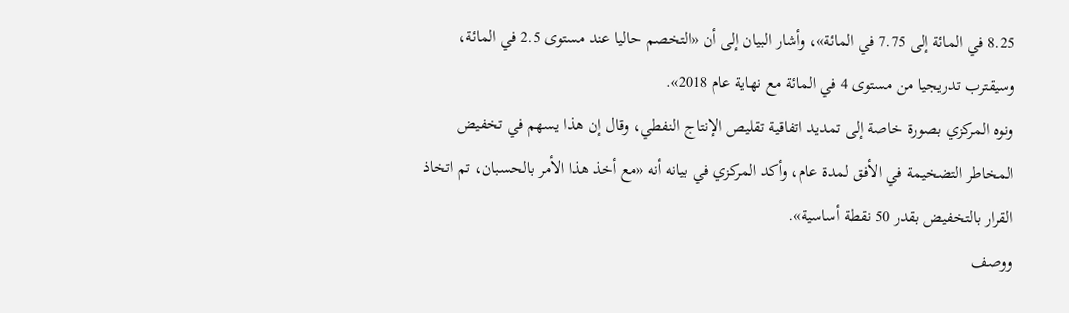8.25 في المائة إلى 7.75 في المائة»، وأشار البيان إلى أن «التخصم حاليا عند مستوى 2.5 في المائة، وسيقترب تدريجيا من مستوى 4 في المائة مع نهاية عام 2018».
ونوه المركزي بصورة خاصة إلى تمديد اتفاقية تقليص الإنتاج النفطي، وقال إن هذا يسهم في تخفيض المخاطر التضخيمة في الأفق لمدة عام، وأكد المركزي في بيانه أنه «مع أخذ هذا الأمر بالحسبان، تم اتخاذ القرار بالتخفيض بقدر 50 نقطة أساسية».
ووصف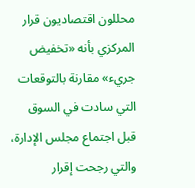محللون اقتصاديون قرار المركزي بأنه «تخفيض جريء» مقارنة بالتوقعات التي سادت في السوق قبل اجتماع مجلس الإدارة، والتي رجحت إقرار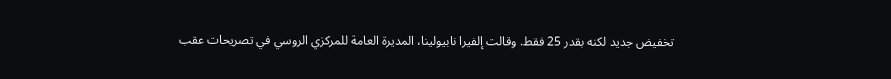تخفيض جديد لكنه بقدر 25 فقط. وقالت إلفيرا نابيولينا، المديرة العامة للمركزي الروسي في تصريحات عقب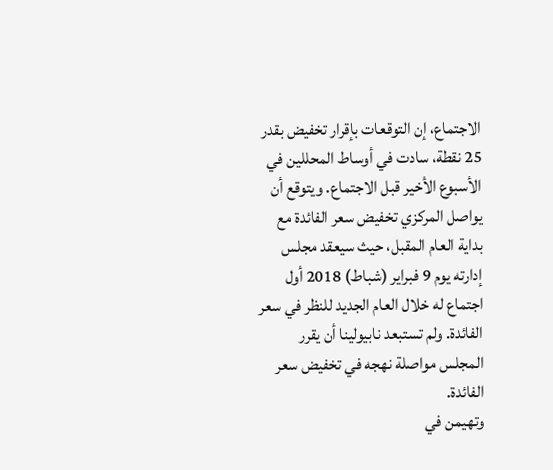الاجتماع، إن التوقعات بإقرار تخفيض بقدر 25 نقطة، سادت في أوساط المحللين في الأسبوع الأخير قبل الاجتماع. ويتوقع أن يواصل المركزي تخفيض سعر الفائدة مع بداية العام المقبل، حيث سيعقد مجلس إدارته يوم 9 فبراير (شباط) 2018 أول اجتماع له خلال العام الجديد للنظر في سعر الفائدة. ولم تستبعد نابيولينا أن يقرر المجلس مواصلة نهجه في تخفيض سعر الفائدة.
وتهيمن في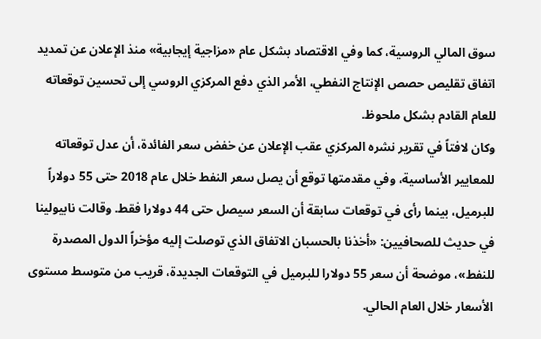سوق المالي الروسية، كما وفي الاقتصاد بشكل عام «مزاجية إيجابية» منذ الإعلان عن تمديد اتفاق تقليص حصص الإنتاج النفطي، الأمر الذي دفع المركزي الروسي إلى تحسين توقعاته للعام القادم بشكل ملحوظ.
وكان لافتاً في تقرير نشره المركزي عقب الإعلان عن خفض سعر الفائدة، أن عدل توقعاته للمعايير الأساسية، وفي مقدمتها توقع أن يصل سعر النفط خلال عام 2018 حتى 55 دولاراً للبرميل، بينما رأى في توقعات سابقة أن السعر سيصل حتى 44 دولارا فقط. وقالت نابيولينا في حديث للصحافيين: «أخذنا بالحسبان الاتفاق الذي توصلت إليه مؤخراً الدول المصدرة للنفط»، موضحة أن سعر 55 دولارا للبرميل في التوقعات الجديدة، قريب من متوسط مستوى الأسعار خلال العام الحالي.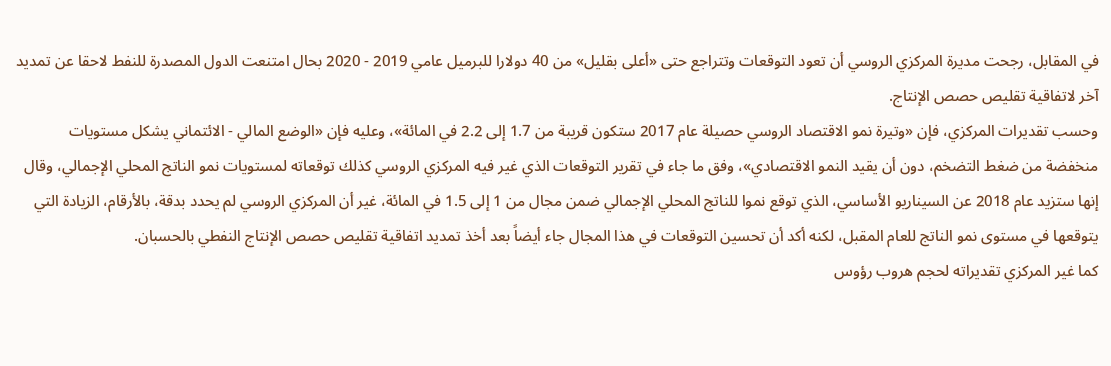في المقابل، رجحت مديرة المركزي الروسي أن تعود التوقعات وتتراجع حتى «أعلى بقليل» من 40 دولارا للبرميل عامي 2019 - 2020 بحال امتنعت الدول المصدرة للنفط لاحقا عن تمديد آخر لاتفاقية تقليص حصص الإنتاج.
وحسب تقديرات المركزي، فإن «وتيرة نمو الاقتصاد الروسي حصيلة عام 2017 ستكون قريبة من 1.7 إلى 2.2 في المائة»، وعليه فإن «الوضع المالي - الائتماني يشكل مستويات منخفضة من ضغط التضخم، دون أن يقيد النمو الاقتصادي»، وفق ما جاء في تقرير التوقعات الذي غير فيه المركزي الروسي كذلك توقعاته لمستويات نمو الناتج المحلي الإجمالي، وقال إنها ستزيد عام 2018 عن السيناريو الأساسي، الذي توقع نموا للناتج المحلي الإجمالي ضمن مجال من 1 إلى 1.5 في المائة، غير أن المركزي الروسي لم يحدد بدقة، بالأرقام، الزيادة التي يتوقعها في مستوى نمو الناتج للعام المقبل، لكنه أكد أن تحسين التوقعات في هذا المجال جاء أيضاً بعد أخذ تمديد اتفاقية تقليص حصص الإنتاج النفطي بالحسبان.
كما غير المركزي تقديراته لحجم هروب رؤوس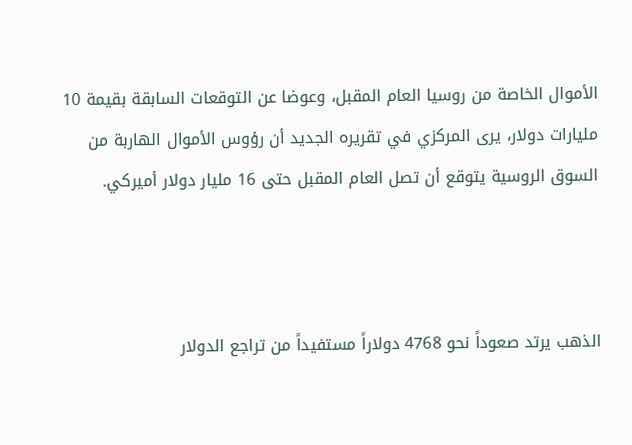الأموال الخاصة من روسيا العام المقبل، وعوضا عن التوقعات السابقة بقيمة 10 مليارات دولار، يرى المركزي في تقريره الجديد أن رؤوس الأموال الهاربة من السوق الروسية يتوقع أن تصل العام المقبل حتى 16 مليار دولار أميركي.



الذهب يرتد صعوداً نحو 4768 دولاراً مستفيداً من تراجع الدولار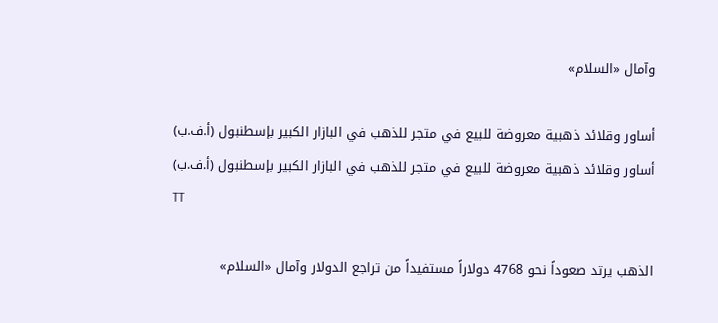وآمال «السلام»

أساور وقلائد ذهبية معروضة للبيع في متجر للذهب في البازار الكبير بإسطنبول (أ.ف.ب)
أساور وقلائد ذهبية معروضة للبيع في متجر للذهب في البازار الكبير بإسطنبول (أ.ف.ب)
TT

الذهب يرتد صعوداً نحو 4768 دولاراً مستفيداً من تراجع الدولار وآمال «السلام»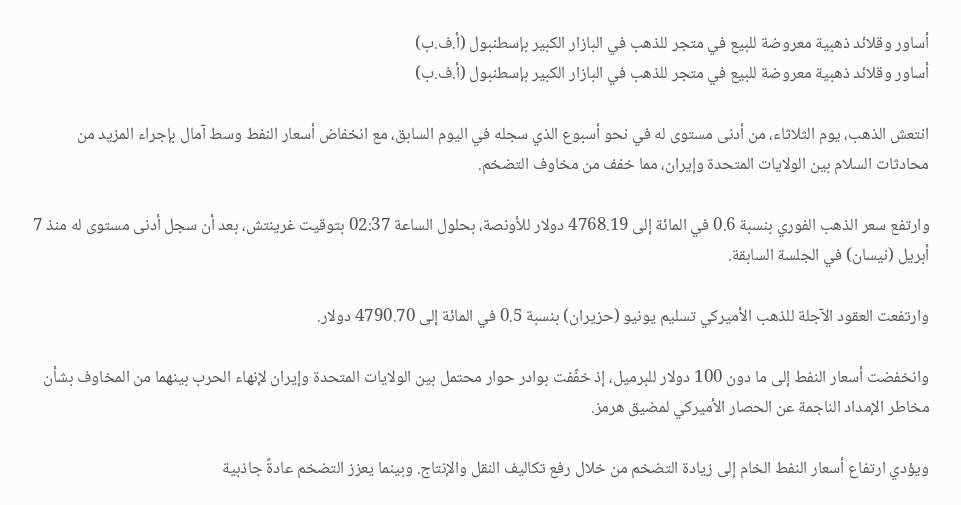أساور وقلائد ذهبية معروضة للبيع في متجر للذهب في البازار الكبير بإسطنبول (أ.ف.ب)
أساور وقلائد ذهبية معروضة للبيع في متجر للذهب في البازار الكبير بإسطنبول (أ.ف.ب)

انتعش الذهب، يوم الثلاثاء، من أدنى مستوى له في نحو أسبوع الذي سجله في اليوم السابق، مع انخفاض أسعار النفط وسط آمال بإجراء المزيد من محادثات السلام بين الولايات المتحدة وإيران، مما خفف من مخاوف التضخم.

وارتفع سعر الذهب الفوري بنسبة 0.6 في المائة إلى 4768.19 دولار للأونصة، بحلول الساعة 02:37 بتوقيت غرينتش، بعد أن سجل أدنى مستوى له منذ 7 أبريل (نيسان) في الجلسة السابقة.

وارتفعت العقود الآجلة للذهب الأميركي تسليم يونيو (حزيران) بنسبة 0.5 في المائة إلى 4790.70 دولار.

وانخفضت أسعار النفط إلى ما دون 100 دولار للبرميل، إذ خفّفت بوادر حوار محتمل بين الولايات المتحدة وإيران لإنهاء الحرب بينهما من المخاوف بشأن مخاطر الإمداد الناجمة عن الحصار الأميركي لمضيق هرمز.

ويؤدي ارتفاع أسعار النفط الخام إلى زيادة التضخم من خلال رفع تكاليف النقل والإنتاج. وبينما يعزز التضخم عادةً جاذبية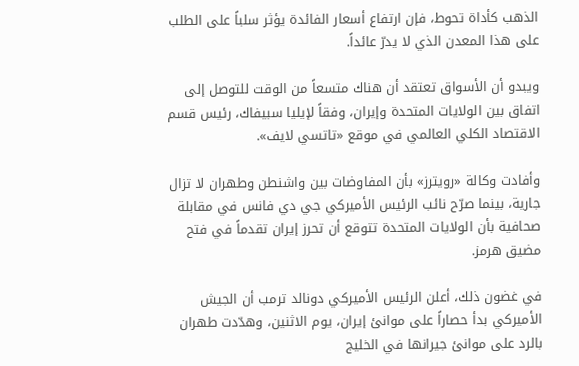الذهب كأداة تحوط، فإن ارتفاع أسعار الفائدة يؤثر سلباً على الطلب على هذا المعدن الذي لا يدرّ عائداً.

ويبدو أن الأسواق تعتقد أن هناك متسعاً من الوقت للتوصل إلى اتفاق بين الولايات المتحدة وإيران، وفقاً لإيليا سبيفاك، رئيس قسم الاقتصاد الكلي العالمي في موقع «تاتسي لايف».

وأفادت وكالة «رويترز» بأن المفاوضات بين واشنطن وطهران لا تزال جارية، بينما صرّح نائب الرئيس الأميركي جي دي فانس في مقابلة صحافية بأن الولايات المتحدة تتوقع أن تحرز إيران تقدماً في فتح مضيق هرمز.

في غضون ذلك، أعلن الرئيس الأميركي دونالد ترمب أن الجيش الأميركي بدأ حصاراً على موانئ إيران، يوم الاثنين، وهدّدت طهران بالرد على موانئ جيرانها في الخليج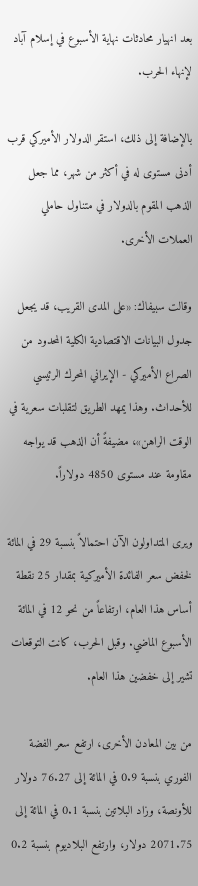بعد انهيار محادثات نهاية الأسبوع في إسلام آباد لإنهاء الحرب.

بالإضافة إلى ذلك، استقر الدولار الأميركي قرب أدنى مستوى له في أكثر من شهر، مما جعل الذهب المقوم بالدولار في متناول حاملي العملات الأخرى.

وقالت سبيفاك: «على المدى القريب، قد يجعل جدول البيانات الاقتصادية الكلية المحدود من الصراع الأميركي - الإيراني المحرك الرئيسي للأحداث. وهذا يمهد الطريق لتقلبات سعرية في الوقت الراهن»، مضيفةً أن الذهب قد يواجه مقاومة عند مستوى 4850 دولاراً.

ويرى المتداولون الآن احتمالاً بنسبة 29 في المائة لخفض سعر الفائدة الأميركية بمقدار 25 نقطة أساس هذا العام، ارتفاعاً من نحو 12 في المائة الأسبوع الماضي. وقبل الحرب، كانت التوقعات تشير إلى خفضين هذا العام.

من بين المعادن الأخرى، ارتفع سعر الفضة الفوري بنسبة 0.9 في المائة إلى 76.27 دولار للأونصة، وزاد البلاتين بنسبة 0.1 في المائة إلى 2071.75 دولار، وارتفع البلاديوم بنسبة 0.2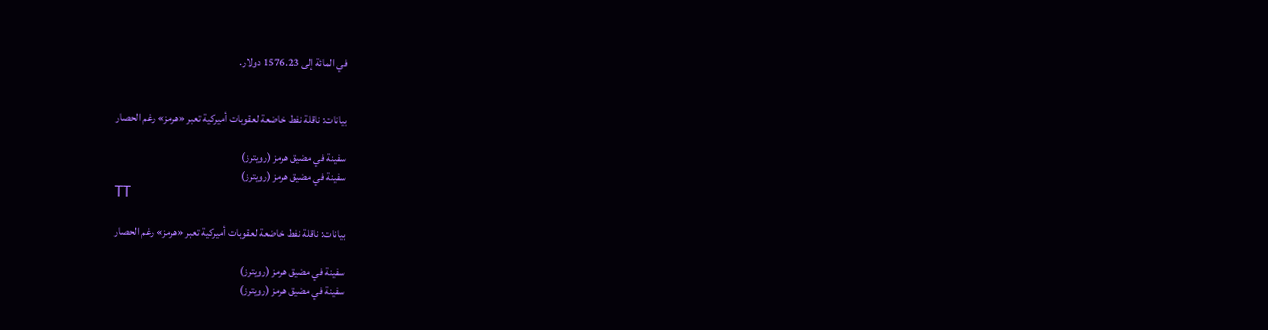في المائة إلى 1576.23 دولار.


بيانات: ناقلة نفط خاضعة لعقوبات أميركية تعبر «هرمز» رغم الحصار

سفينة في مضيق هرمز (رويترز)
سفينة في مضيق هرمز (رويترز)
TT

بيانات: ناقلة نفط خاضعة لعقوبات أميركية تعبر «هرمز» رغم الحصار

سفينة في مضيق هرمز (رويترز)
سفينة في مضيق هرمز (رويترز)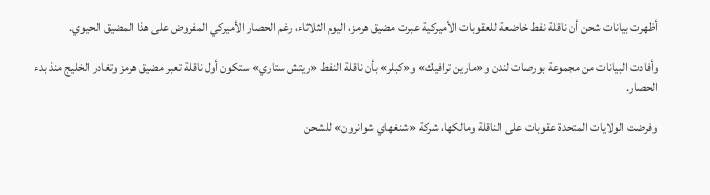أظهرت بيانات شحن أن ناقلة نفط خاضعة للعقوبات الأميركية عبرت مضيق هرمز، اليوم الثلاثاء، رغم الحصار الأميركي المفروض على هذا المضيق الحيوي.

وأفادت البيانات من مجموعة بورصات لندن و«مارين ترافيك» و«كبلر» بأن ناقلة النفط «ريتش ستاري» ستكون أول ناقلة تعبر مضيق هرمز وتغادر الخليج منذ بدء الحصار.

وفرضت الولايات المتحدة عقوبات على الناقلة ومالكها، شركة «شنغهاي شوانرون» للشحن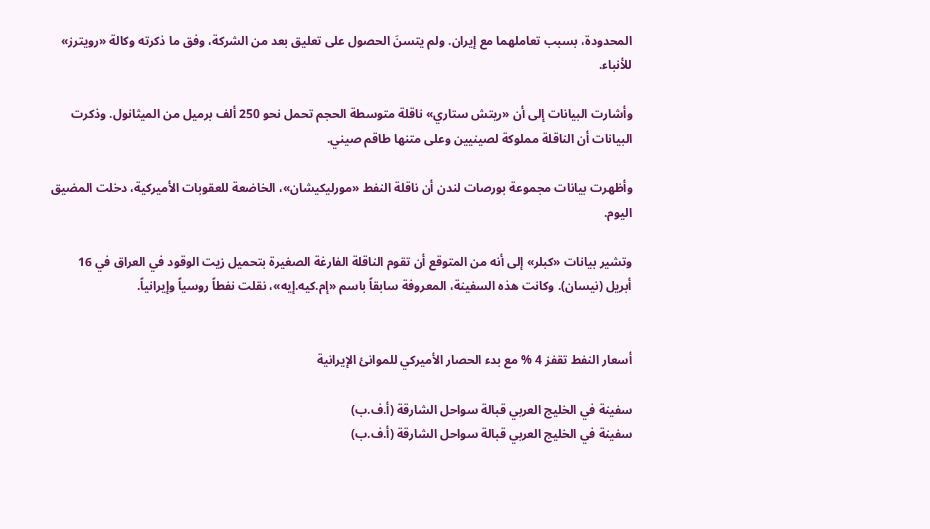المحدودة، بسبب تعاملهما مع إيران. ولم يتسنَ الحصول على تعليق بعد من الشركة، وفق ما ذكرته وكالة «رويترز» للأنباء.

وأشارت البيانات إلى أن «ريتش ستاري» ناقلة متوسطة الحجم تحمل نحو 250 ألف برميل من الميثانول. وذكرت البيانات أن الناقلة مملوكة لصينيين وعلى متنها طاقم صيني.

وأظهرت بيانات مجموعة بورصات لندن أن ناقلة النفط «مورليكيشان»، الخاضعة للعقوبات الأميركية، دخلت المضيق اليوم.

وتشير بيانات «كبلر» إلى أنه من المتوقع أن تقوم الناقلة الفارغة الصغيرة بتحميل زيت الوقود في العراق في 16 أبريل (نيسان). وكانت هذه السفينة، المعروفة سابقاً باسم «إم.كيه.إيه»، نقلت نفطاً روسياً وإيرانياً.


أسعار النفط تقفز 4 % مع بدء الحصار الأميركي للموانئ الإيرانية

سفينة في الخليج العربي قبالة سواحل الشارقة (أ.ف.ب)
سفينة في الخليج العربي قبالة سواحل الشارقة (أ.ف.ب)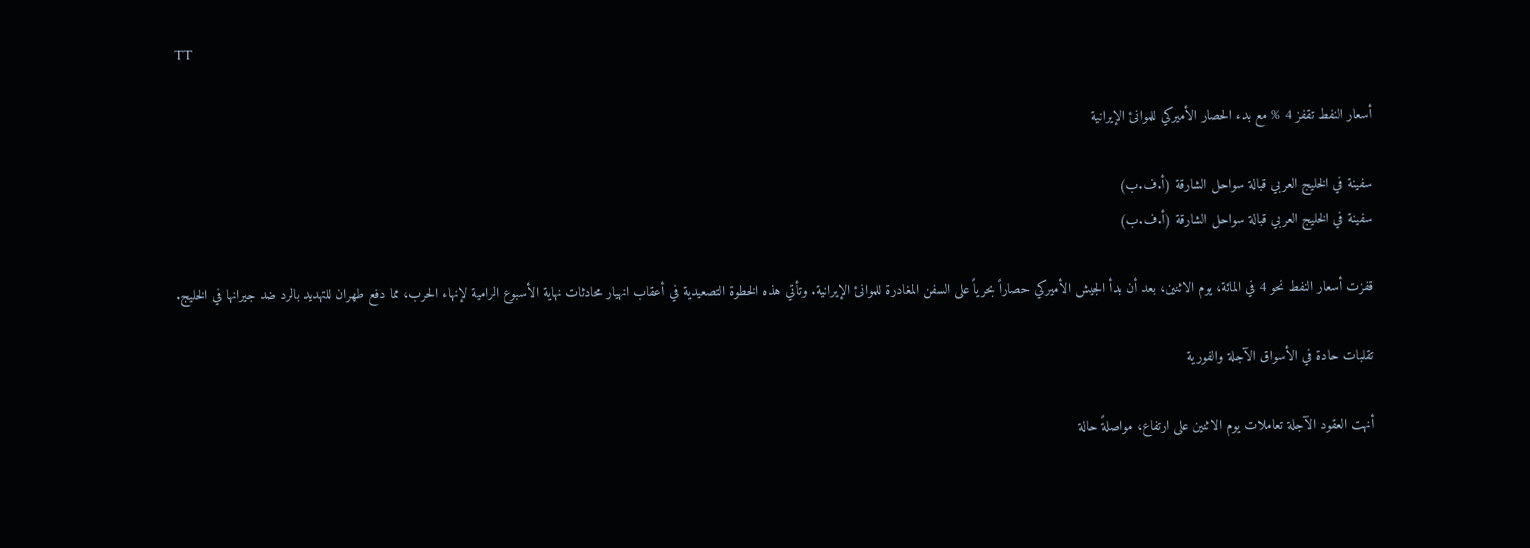TT

أسعار النفط تقفز 4 % مع بدء الحصار الأميركي للموانئ الإيرانية

سفينة في الخليج العربي قبالة سواحل الشارقة (أ.ف.ب)
سفينة في الخليج العربي قبالة سواحل الشارقة (أ.ف.ب)

قفزت أسعار النفط نحو 4 في المائة، يوم الاثنين، بعد أن بدأ الجيش الأميركي حصاراً بحرياً على السفن المغادرة للموانئ الإيرانية. وتأتي هذه الخطوة التصعيدية في أعقاب انهيار محادثات نهاية الأسبوع الرامية لإنهاء الحرب، مما دفع طهران للتهديد بالرد ضد جيرانها في الخليج.

تقلبات حادة في الأسواق الآجلة والفورية

أنهت العقود الآجلة تعاملات يوم الاثنين على ارتفاع، مواصلةً حالة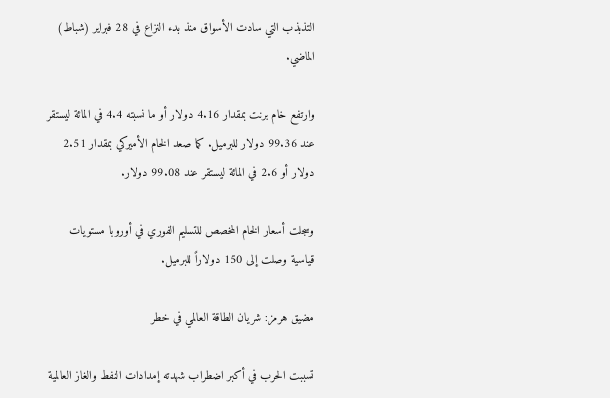التذبذب التي سادت الأسواق منذ بدء النزاع في 28 فبراير (شباط) الماضي.

وارتفع خام برنت بمقدار 4.16 دولار أو ما نسبته 4.4 في المائة ليستقر عند 99.36 دولار للبرميل. كما صعد الخام الأميركي بمقدار 2.51 دولار أو 2.6 في المائة ليستقر عند 99.08 دولار.

وسجلت أسعار الخام المخصص للتسليم الفوري في أوروبا مستويات قياسية وصلت إلى 150 دولاراً للبرميل.

مضيق هرمز: شريان الطاقة العالمي في خطر

تسببت الحرب في أكبر اضطراب شهدته إمدادات النفط والغاز العالمية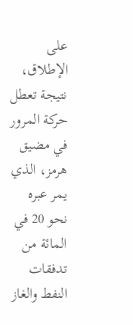على الإطلاق، نتيجة تعطل حركة المرور في مضيق هرمز، الذي يمر عبره نحو 20 في المائة من تدفقات النفط والغاز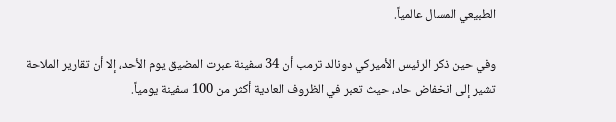الطبيعي المسال عالمياً.

وفي حين ذكر الرئيس الأميركي دونالد ترمب أن 34 سفينة عبرت المضيق يوم الأحد، إلا أن تقارير الملاحة تشير إلى انخفاض حاد، حيث تعبر في الظروف العادية أكثر من 100 سفينة يومياً.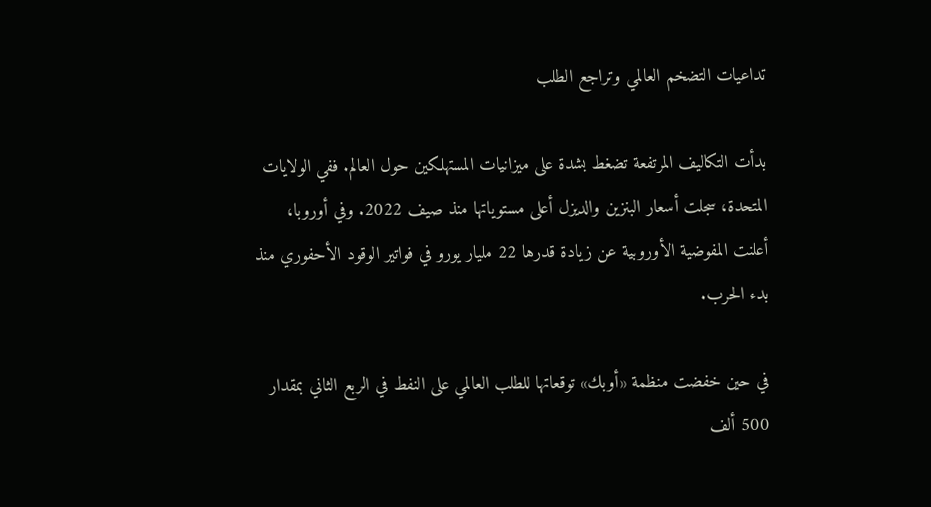تداعيات التضخم العالمي وتراجع الطلب

بدأت التكاليف المرتفعة تضغط بشدة على ميزانيات المستهلكين حول العالم. ففي الولايات المتحدة، سجلت أسعار البنزين والديزل أعلى مستوياتها منذ صيف 2022. وفي أوروبا، أعلنت المفوضية الأوروبية عن زيادة قدرها 22 مليار يورو في فواتير الوقود الأحفوري منذ بدء الحرب.

في حين خفضت منظمة «أوبك» توقعاتها للطلب العالمي على النفط في الربع الثاني بمقدار 500 ألف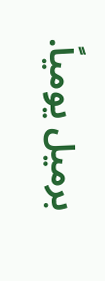برميل يومياً.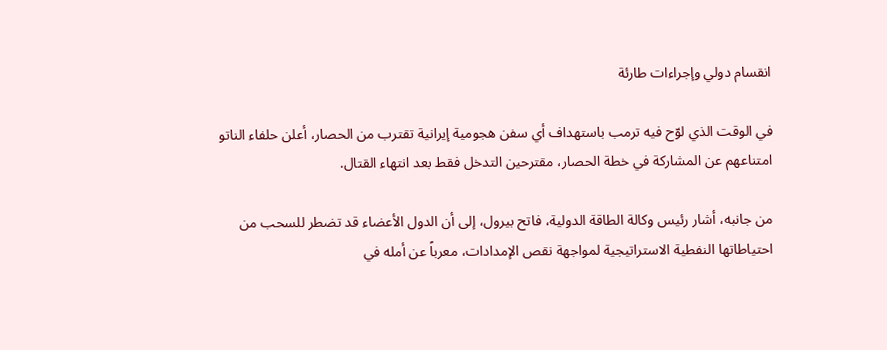انقسام دولي وإجراءات طارئة

في الوقت الذي لوّح فيه ترمب باستهداف أي سفن هجومية إيرانية تقترب من الحصار، أعلن حلفاء الناتو امتناعهم عن المشاركة في خطة الحصار، مقترحين التدخل فقط بعد انتهاء القتال.

من جانبه، أشار رئيس وكالة الطاقة الدولية، فاتح بيرول، إلى أن الدول الأعضاء قد تضطر للسحب من احتياطاتها النفطية الاستراتيجية لمواجهة نقص الإمدادات، معرباً عن أمله في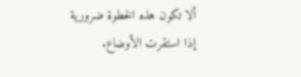ألا تكون هذه الخطوة ضرورية إذا استقرت الأوضاع.